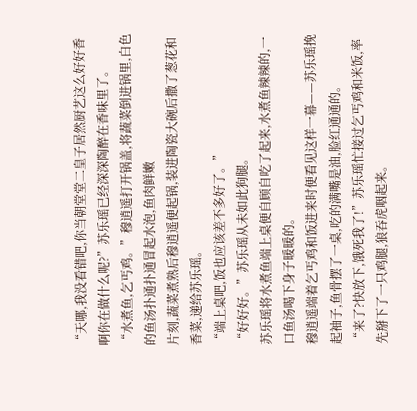“天哪,我没看错吧,你当朝堂堂二皇子居然厨艺这么好好香啊你在做什么呢?”苏乐瑶已经深深陶醉在香味里了。
“水煮鱼,乞丐鸡。”穆逍遥打开锅盖,将蔬菜倒进锅里,白色的鱼汤扑通扑通冒起水泡,鱼肉鲜嫩
片刻,蔬菜煮熟后穆逍遥便起锅,装进陶瓷大碗后撒了葱花和香菜,递给苏乐瑶。
“端上桌吧,饭也应该差不多好了。”
“好好好。”苏乐瑶从未如此狗腿。
苏乐瑶将水煮鱼端上桌便自顾自吃了起来,水煮鱼辣辣的,一口鱼汤喝下身子暖暖的。
穆逍遥端着乞丐鸡和饭进来时便看见这样一幕——苏乐瑶挽起袖子,鱼骨摆了一桌,吃的满嘴是油,脸红通通的。
“来了?快放下,饿死我了!”苏乐瑶忙接过乞丐鸡和米饭,率先掰下了一只鸡腿,狼吞虎咽起来。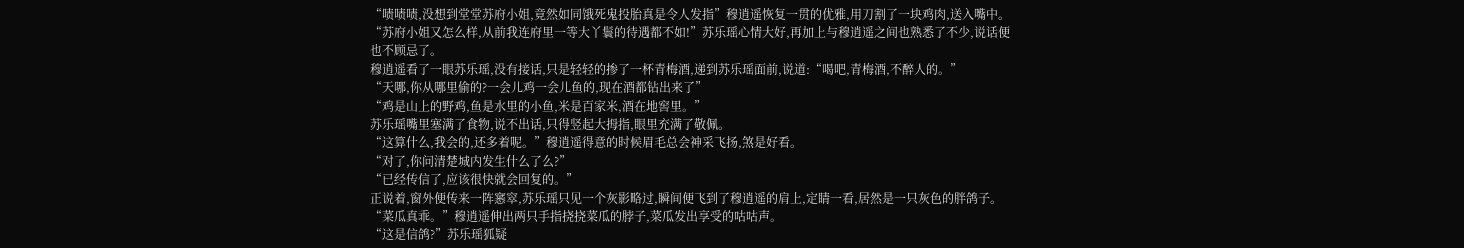“啧啧啧,没想到堂堂苏府小姐,竟然如同饿死鬼投胎真是令人发指”穆逍遥恢复一贯的优雅,用刀割了一块鸡肉,送入嘴中。
“苏府小姐又怎么样,从前我连府里一等大丫鬟的待遇都不如!”苏乐瑶心情大好,再加上与穆逍遥之间也熟悉了不少,说话便也不顾忌了。
穆逍遥看了一眼苏乐瑶,没有接话,只是轻轻的掺了一杯青梅酒,递到苏乐瑶面前,说道:“喝吧,青梅酒,不醉人的。”
“天哪,你从哪里偷的?一会儿鸡一会儿鱼的,现在酒都钻出来了”
“鸡是山上的野鸡,鱼是水里的小鱼,米是百家米,酒在地窖里。”
苏乐瑶嘴里塞满了食物,说不出话,只得竖起大拇指,眼里充满了敬佩。
“这算什么,我会的,还多着呢。”穆逍遥得意的时候眉毛总会神采飞扬,煞是好看。
“对了,你问清楚城内发生什么了么?”
“已经传信了,应该很快就会回复的。”
正说着,窗外便传来一阵窸窣,苏乐瑶只见一个灰影略过,瞬间便飞到了穆逍遥的肩上,定睛一看,居然是一只灰色的胖鸽子。
“菜瓜真乖。”穆逍遥伸出两只手指挠挠菜瓜的脖子,菜瓜发出享受的咕咕声。
“这是信鸽?”苏乐瑶狐疑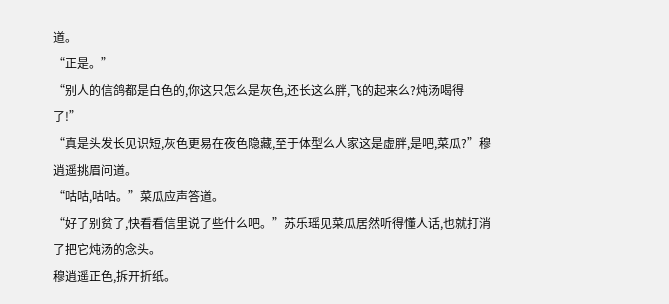道。
“正是。”
“别人的信鸽都是白色的,你这只怎么是灰色,还长这么胖,飞的起来么?炖汤喝得了!”
“真是头发长见识短,灰色更易在夜色隐藏,至于体型么人家这是虚胖,是吧,菜瓜?”穆逍遥挑眉问道。
“咕咕,咕咕。”菜瓜应声答道。
“好了别贫了,快看看信里说了些什么吧。”苏乐瑶见菜瓜居然听得懂人话,也就打消了把它炖汤的念头。
穆逍遥正色,拆开折纸。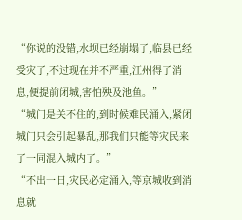“你说的没错,水坝已经崩塌了,临县已经受灾了,不过现在并不严重,江州得了消息,便提前闭城,害怕殃及池鱼。”
“城门是关不住的,到时候难民涌入,紧闭城门只会引起暴乱,那我们只能等灾民来了一同混入城内了。”
“不出一日,灾民必定涌入,等京城收到消息就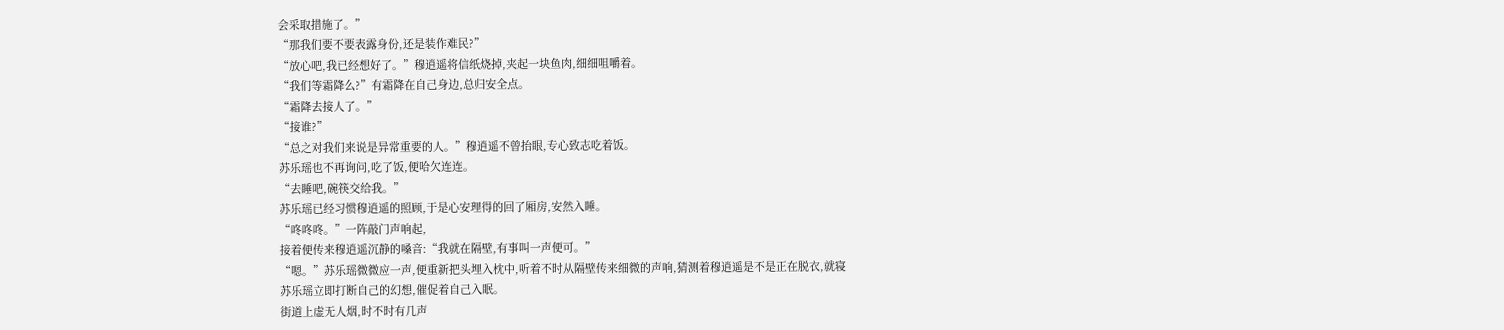会采取措施了。”
“那我们要不要表露身份,还是装作难民?”
“放心吧,我已经想好了。”穆逍遥将信纸烧掉,夹起一块鱼肉,细细咀嚼着。
“我们等霜降么?”有霜降在自己身边,总归安全点。
“霜降去接人了。”
“接谁?”
“总之对我们来说是异常重要的人。”穆逍遥不曾抬眼,专心致志吃着饭。
苏乐瑶也不再询问,吃了饭,便哈欠连连。
“去睡吧,碗筷交给我。”
苏乐瑶已经习惯穆逍遥的照顾,于是心安理得的回了厢房,安然入睡。
“咚咚咚。”一阵敲门声响起,
接着便传来穆逍遥沉静的嗓音:“我就在隔壁,有事叫一声便可。”
“嗯。”苏乐瑶微微应一声,便重新把头埋入枕中,听着不时从隔壁传来细微的声响,猜测着穆逍遥是不是正在脱衣,就寝
苏乐瑶立即打断自己的幻想,催促着自己入眠。
街道上虚无人烟,时不时有几声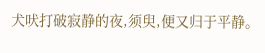犬吠打破寂静的夜,须臾,便又归于平静。